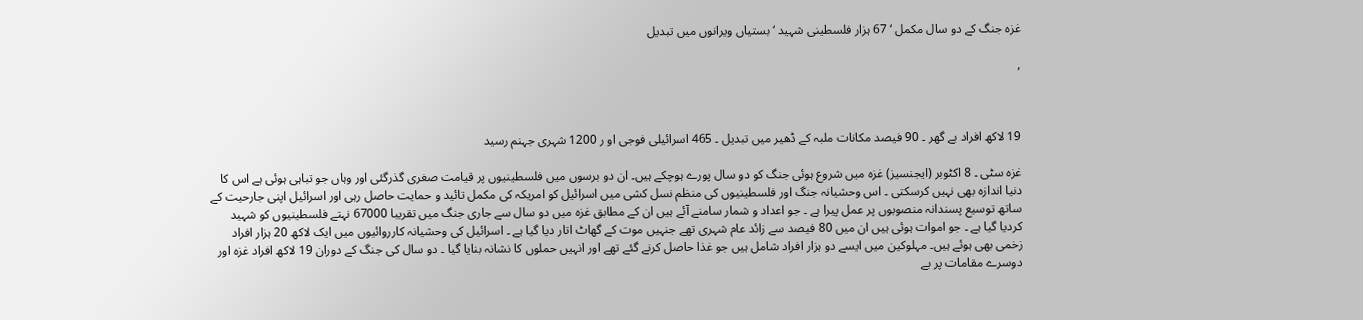غزہ جنگ کے دو سال مکمل ‘ 67 ہزار فلسطینی شہید ‘ بستیاں ویرانوں میں تبدیل

,



19 لاکھ افراد بے گھر ۔ 90 فیصد مکانات ملبہ کے ڈھیر میں تبدیل ۔ 465 اسرائیلی فوجی او ر 1200 شہری جہنم رسید

غزہ سٹی ۔ 8 اکٹوبر (ایجنسیز) غزہ میں شروع ہوئی جنگ کو دو سال پورے ہوچکے ہیں۔ ان دو برسوں میں فلسطینیوں پر قیامت صغری گذرگئی اور وہاں جو تباہی ہوئی ہے اس کا دنیا اندازہ بھی نہیں کرسکتی ۔ اس وحشیانہ جنگ اور فلسطینیوں کی منظم نسل کشی میں اسرائیل کو امریکہ کی مکمل تائید و حمایت حاصل رہی اور اسرائیل اپنی جارحیت کے ساتھ توسیع پسندانہ منصوبوں پر عمل پیرا ہے ۔ جو اعداد و شمار سامنے آئے ہیں ان کے مطابق غزہ میں دو سال سے جاری جنگ میں تقریبا 67000 نہتے فلسطینیوں کو شہید کردیا گیا ہے ۔ جو اموات ہوئی ہیں ان میں 80 فیصد سے زائد عام شہری تھے جنہیں موت کے گھاٹ اتار دیا گیا ہے ۔ اسرائیل کی وحشیانہ کارروائیوں میں ایک لاکھ 20 ہزار افراد زخمی بھی ہوئے ہیں۔ مہلوکین میں ایسے دو ہزار افراد شامل ہیں جو غذا حاصل کرنے گئے تھے اور انہیں حملوں کا نشانہ بنایا گیا ۔ دو سال کی جنگ کے دوران 19 لاکھ افراد غزہ اور دوسرے مقامات پر بے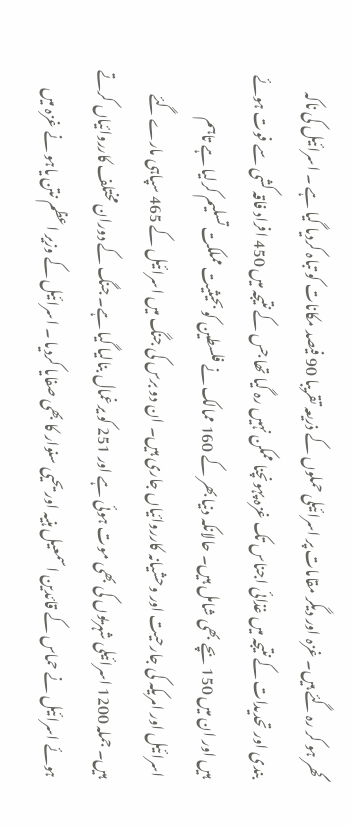گھر ہو کر رہ گئے ہیں۔ غزہ اور دیگر مقامات پر اسرائیلی حملوں کے ذریعہ تقریبا 90 فیصد مکانات کو تباہ کردیا گیا ہے ۔ اسرائیل کی ناکہ بندی اور تحدیدات کے نتیجہ میں غذائی اجناس تک غزہ پہونچنا ممکن نہیں رہ گیا تھا جس کے نتیجہ میں 450 افراد فاقہ کشی سے فوت ہوئے ہیں اور ان میں 150 بچے بھی شامل ہیں۔ حالانکہ دنیا بھر کے 160 ممالک نے فلسطین کو بحیثیت مملکت تسلیم کرلیا ہے تاہم اسرائیل اور امریکہ کی جارحیت اور وحشیانہ کارروائیاں جاری ہیں۔ ان دو برس کی جنگ میں اسرائیل کے 465 سپاہی مارے گئے ہیں۔ جملہ 1200 اسرائیلی شہریوں کی بھی موت ہوئی ہے اور 251 کو یرغمال بنالیا گیا ہے۔ جنگ کے دوران مختلف کارروائیاں کرتے ہوئے اسرائیل نے حماس کے قائدین اسمعیل ہنیہ اور یحیی سنوار کا بھی صفایا کردیا ۔ اسرائیل کے وزیر اعظم نتن یاہو نے غزہ میں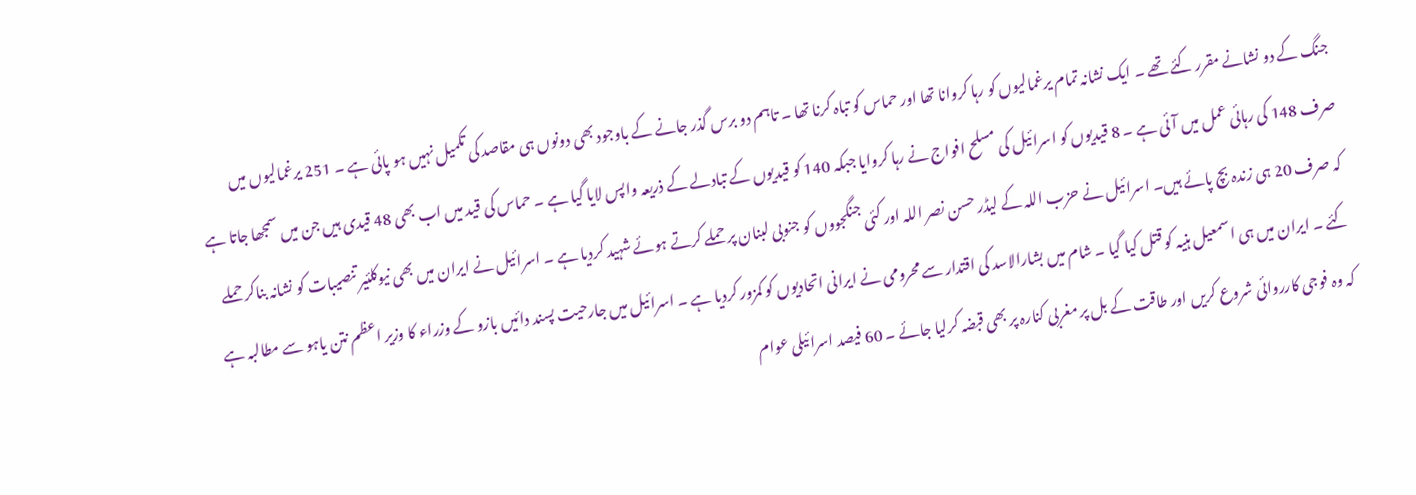جنگ کے دو نشانے مقرر کئے تھے ۔ ایک نشانہ تمام یرغمالیوں کو رہا کروانا تھا اور حماس کو تباہ کرنا تھا ۔ تاہم دو برس گذر جانے کے باوجود بھی دونوں ہی مقاصد کی تکمیل نہیں ہو پائی ہے ۔ 251 یرغمالیوں میں صرف 148 کی رہائی عمل میں آئی ہے ۔ 8 قیدیوں کو اسرائیل کی مسلح افواج نے رہا کروایا جبکہ 140 کو قیدیوں کے تبادلے کے ذریعہ واپس لایا گیا ہے ۔ حماس کی قید میں اب بھی 48 قیدی ہیں جن میں سمجھا جاتا ہے کہ صرف 20 ہی زندہ بچ پائے ہیں۔ اسرائیل نے حزب اللہ کے لیڈر حسن نصر اللہ اور کئی جنگجووں کو جنوبی لبنان پر حملے کرتے ہوئے شہید کردیا ہے ۔ اسرائیل نے ایران میں بھی نیوکلئیر تنصیبات کو نشانہ بناکر حملے کئے ۔ ایران میں ہی اسمعیل ہنیہ کو قتل کیا گیا ۔ شام میں بشارالاسد کی اقتدار سے محرومی نے ایرانی اتحادیوں کو کمزور کردیا ہے ۔ اسرائیل میں جارحیت پسند دائیں بازو کے وزراء کا وزیر اعظم نتن یاہو سے مطالبہ ہے کہ وہ فوجی کارروائی شروع کریں اور طاقت کے بل پر مغربی کنارہ پر بھی قبضہ کرلیا جائے ۔ 60 فیصد اسرائیلی عوام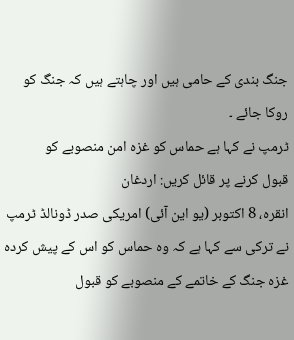جنگ بندی کے حامی ہیں اور چاہتے ہیں کہ جنگ کو روکا جائے ۔
ٹرمپ نے کہا ہے حماس کو غزہ امن منصوبے کو
قبول کرنے پر قائل کریں: اردغان
انقرہ، 8 اکتوبر (یو این آئی) امریکی صدر ڈونالڈ ٹرمپ نے ترکی سے کہا ہے کہ وہ حماس کو اس کے پیش کردہ غزہ جنگ کے خاتمے کے منصوبے کو قبول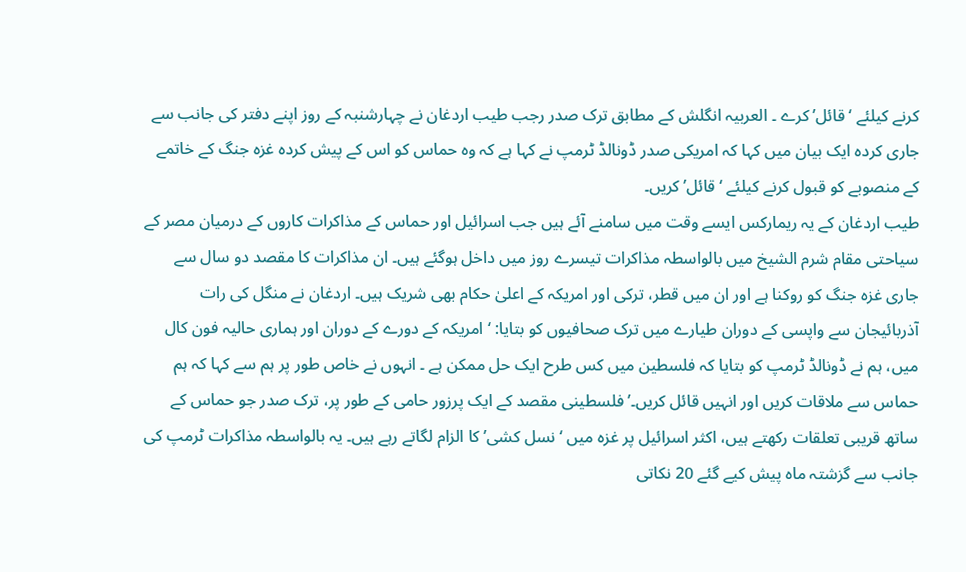کرنے کیلئے ‘ قائل’ کرے ۔ العربیہ انگلش کے مطابق ترک صدر رجب طیب اردغان نے چہارشنبہ کے روز اپنے دفتر کی جانب سے جاری کردہ ایک بیان میں کہا کہ امریکی صدر ڈونالڈ ٹرمپ نے کہا ہے کہ وہ حماس کو اس کے پیش کردہ غزہ جنگ کے خاتمے کے منصوبے کو قبول کرنے کیلئے ‘ قائل’ کریں۔
طیب اردغان کے یہ ریمارکس ایسے وقت میں سامنے آئے ہیں جب اسرائیل اور حماس کے مذاکرات کاروں کے درمیان مصر کے سیاحتی مقام شرم الشیخ میں بالواسطہ مذاکرات تیسرے روز میں داخل ہوگئے ہیں۔ ان مذاکرات کا مقصد دو سال سے جاری غزہ جنگ کو روکنا ہے اور ان میں قطر، ترکی اور امریکہ کے اعلیٰ حکام بھی شریک ہیں۔ اردغان نے منگل کی رات آذربائیجان سے واپسی کے دوران طیارے میں ترک صحافیوں کو بتایا: ‘ امریکہ کے دورے کے دوران اور ہماری حالیہ فون کال میں، ہم نے ڈونالڈ ٹرمپ کو بتایا کہ فلسطین میں کس طرح ایک حل ممکن ہے ۔ انہوں نے خاص طور پر ہم سے کہا کہ ہم حماس سے ملاقات کریں اور انہیں قائل کریں۔’ فلسطینی مقصد کے ایک پرزور حامی کے طور پر، ترک صدر جو حماس کے ساتھ قریبی تعلقات رکھتے ہیں، اکثر اسرائیل پر غزہ میں ‘ نسل کشی’ کا الزام لگاتے رہے ہیں۔ یہ بالواسطہ مذاکرات ٹرمپ کی جانب سے گزشتہ ماہ پیش کیے گئے 20 نکاتی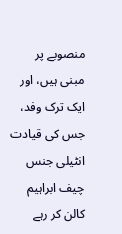منصوبے پر مبنی ہیں، اور ایک ترک وفد، جس کی قیادت انٹیلی جنس چیف ابراہیم کالن کر رہے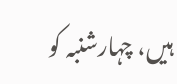ہیں، چہارشنبہ کو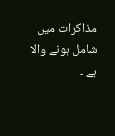مذاکرات میں شامل ہونے والا ہے ۔